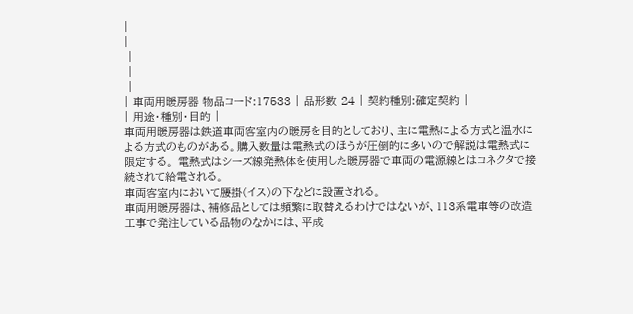|
|
 |
 |
 |
| 車両用暖房器 物品コード:17533 | 品形数 24 | 契約種別:確定契約 |
| 用途・種別・目的 |
車両用暖房器は鉄道車両客室内の暖房を目的としており、主に電熱による方式と温水による方式のものがある。購入数量は電熱式のほうが圧倒的に多いので解説は電熱式に限定する。 電熱式はシーズ線発熱体を使用した暖房器で車両の電源線とはコネクタで接続されて給電される。
車両客室内において腰掛(イス)の下などに設置される。
車両用暖房器は、補修品としては頻繁に取替えるわけではないが、113系電車等の改造工事で発注している品物のなかには、平成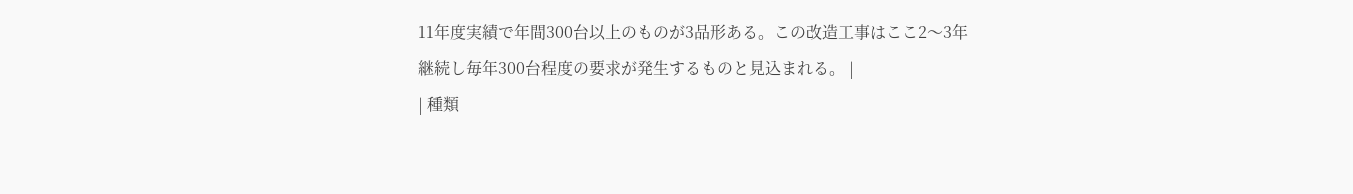11年度実績で年間300台以上のものが3品形ある。この改造工事はここ2〜3年継続し毎年300台程度の要求が発生するものと見込まれる。 |
| 種類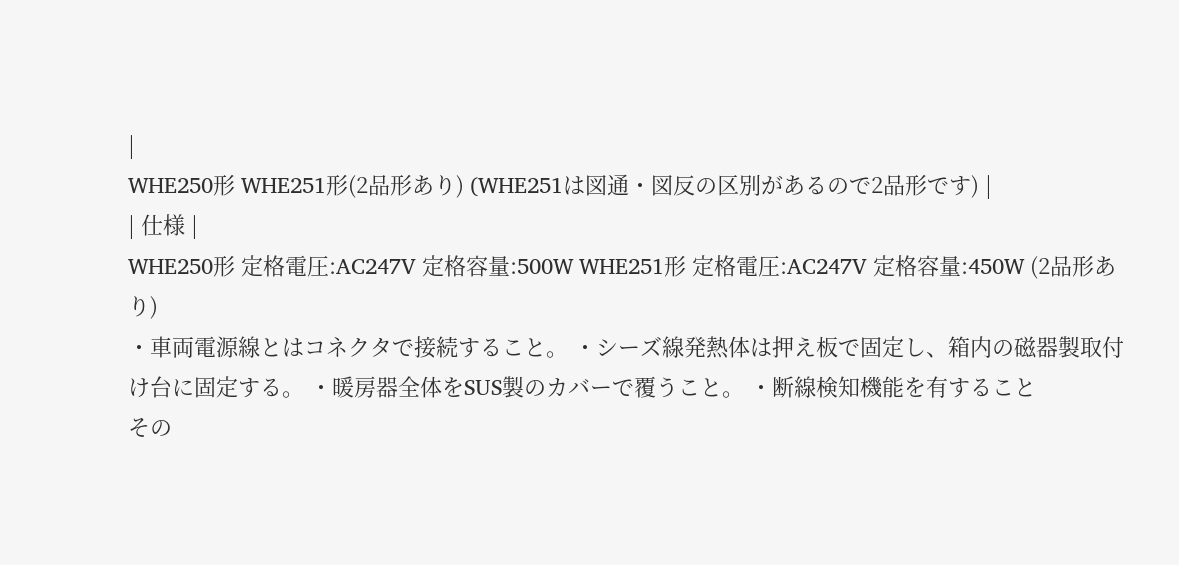|
WHE250形 WHE251形(2品形あり) (WHE251は図通・図反の区別があるので2品形です) |
| 仕様 |
WHE250形 定格電圧:AC247V 定格容量:500W WHE251形 定格電圧:AC247V 定格容量:450W (2品形あり)
・車両電源線とはコネクタで接続すること。 ・シーズ線発熱体は押え板で固定し、箱内の磁器製取付け台に固定する。 ・暖房器全体をSUS製のカバーで覆うこと。 ・断線検知機能を有すること
その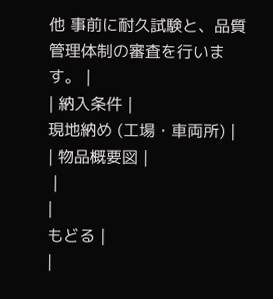他 事前に耐久試験と、品質管理体制の審査を行います。 |
| 納入条件 |
現地納め (工場・車両所) |
| 物品概要図 |
 |
|
もどる |
|